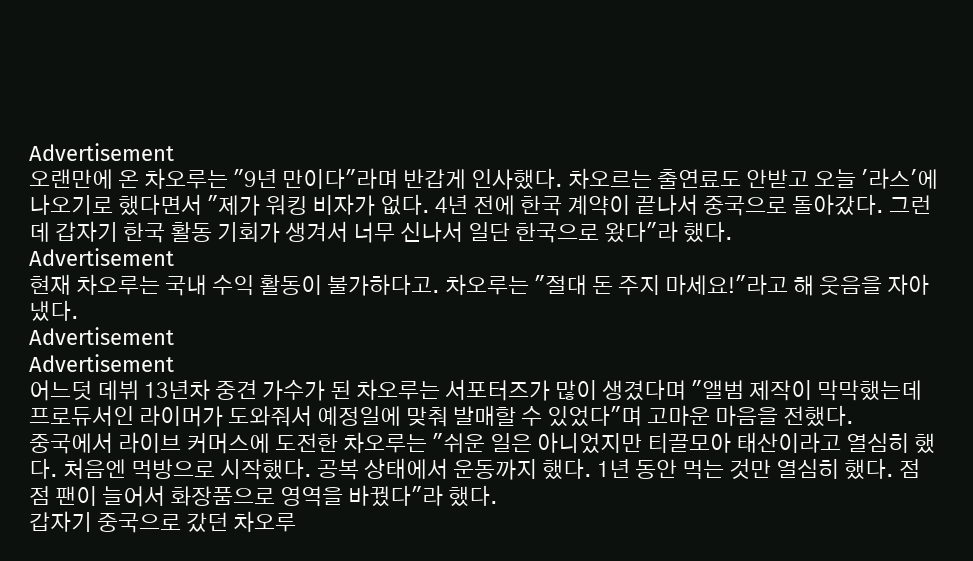Advertisement
오랜만에 온 차오루는 "9년 만이다"라며 반갑게 인사했다. 차오르는 출연료도 안받고 오늘 '라스'에 나오기로 했다면서 "제가 워킹 비자가 없다. 4년 전에 한국 계약이 끝나서 중국으로 돌아갔다. 그런데 갑자기 한국 활동 기회가 생겨서 너무 신나서 일단 한국으로 왔다"라 했다.
Advertisement
현재 차오루는 국내 수익 활동이 불가하다고. 차오루는 "절대 돈 주지 마세요!"라고 해 웃음을 자아냈다.
Advertisement
Advertisement
어느덧 데뷔 13년차 중견 가수가 된 차오루는 서포터즈가 많이 생겼다며 "앨범 제작이 막막했는데 프로듀서인 라이머가 도와줘서 예정일에 맞춰 발매할 수 있었다"며 고마운 마음을 전했다.
중국에서 라이브 커머스에 도전한 차오루는 "쉬운 일은 아니었지만 티끌모아 태산이라고 열심히 했다. 처음엔 먹방으로 시작했다. 공복 상태에서 운동까지 했다. 1년 동안 먹는 것만 열심히 했다. 점점 팬이 늘어서 화장품으로 영역을 바꿨다"라 했다.
갑자기 중국으로 갔던 차오루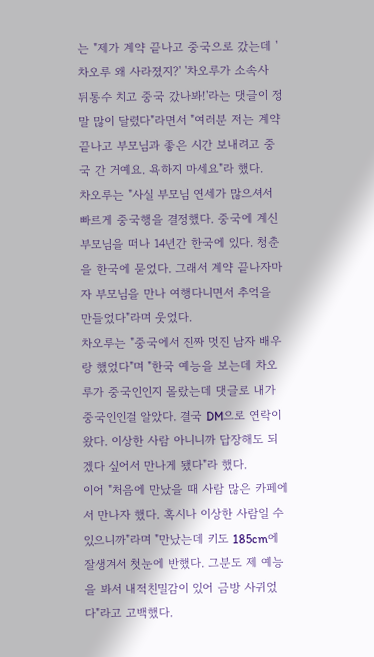는 "제가 계약 끝나고 중국으로 갔는데 '차오루 왜 사라졌지?' '차오루가 소속사 뒤통수 치고 중국 갔나봐!'라는 댓글이 정말 많이 달렸다"라면서 "여러분 저는 계약 끝나고 부모님과 좋은 시간 보내려고 중국 간 거예요. 욕하지 마세요"라 했다.
차오루는 "사실 부모님 연세가 많으셔서 빠르게 중국행을 결정했다. 중국에 계신 부모님을 떠나 14년간 한국에 있다. 청춘을 한국에 묻었다. 그래서 계약 끝나자마자 부모님을 만나 여행다니면서 추억을 만들었다"라며 웃었다.
차오루는 "중국에서 진짜 멋진 남자 배우랑 했었다"며 "한국 예능을 보는데 차오루가 중국인인지 몰랐는데 댓글로 내가 중국인인걸 알았다. 결국 DM으로 연락이 왔다. 이상한 사람 아니니까 답장해도 되겠다 싶어서 만나게 됐다"라 했다.
이어 "처음에 만났을 때 사람 많은 카페에서 만나자 했다. 혹시나 이상한 사람일 수 있으니까"라며 "만났는데 키도 185cm에 잘생겨서 첫눈에 반했다. 그분도 제 예능을 봐서 내적친밀감이 있어 금방 사귀었다"라고 고백했다.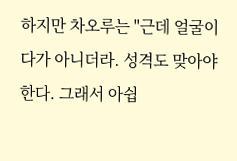하지만 차오루는 "근데 얼굴이 다가 아니더라. 성격도 맞아야 한다. 그래서 아쉽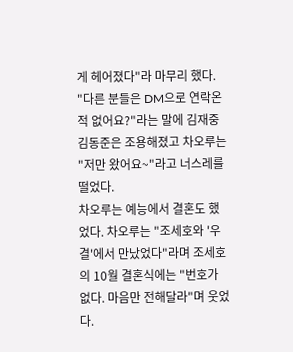게 헤어졌다"라 마무리 했다.
"다른 분들은 DM으로 연락온 적 없어요?"라는 말에 김재중 김동준은 조용해졌고 차오루는 "저만 왔어요~"라고 너스레를 떨었다.
차오루는 예능에서 결혼도 했었다. 차오루는 "조세호와 '우결'에서 만났었다"라며 조세호의 10월 결혼식에는 "번호가 없다. 마음만 전해달라"며 웃었다.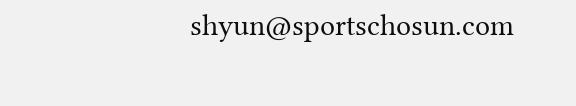shyun@sportschosun.com